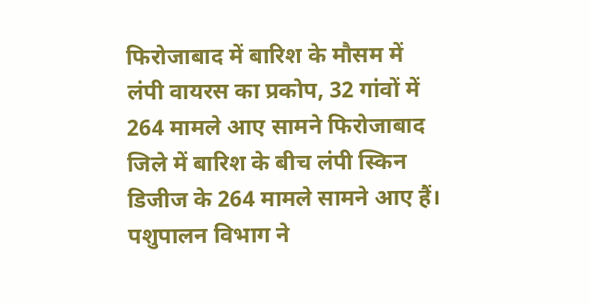फिरोजाबाद में बारिश के मौसम में लंपी वायरस का प्रकोप, 32 गांवों में 264 मामले आए सामने फिरोजाबाद जिले में बारिश के बीच लंपी स्किन डिजीज के 264 मामले सामने आए हैं। पशुपालन विभाग ने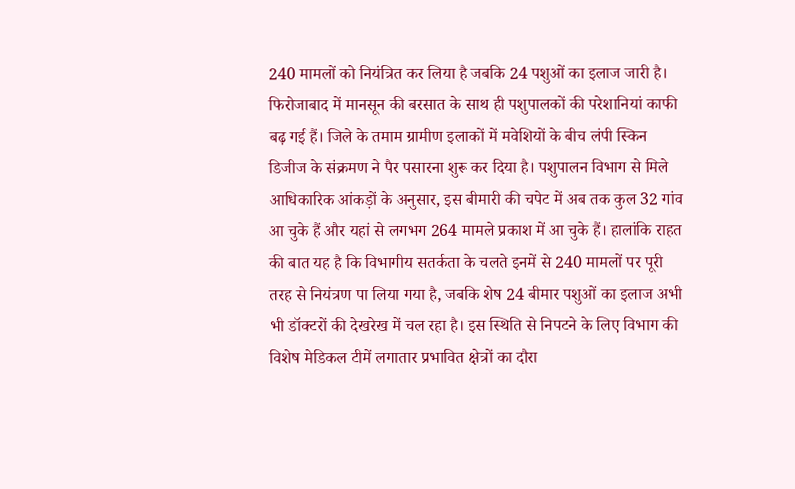240 मामलों को नियंत्रित कर लिया है जबकि 24 पशुओं का इलाज जारी है। फिरोजाबाद में मानसून की बरसात के साथ ही पशुपालकों की परेशानियां काफी बढ़ गई हैं। जिले के तमाम ग्रामीण इलाकों में मवेशियों के बीच लंपी स्किन डिजीज के संक्रमण ने पैर पसारना शुरू कर दिया है। पशुपालन विभाग से मिले आधिकारिक आंकड़ों के अनुसार, इस बीमारी की चपेट में अब तक कुल 32 गांव आ चुके हैं और यहां से लगभग 264 मामले प्रकाश में आ चुके हैं। हालांकि राहत की बात यह है कि विभागीय सतर्कता के चलते इनमें से 240 मामलों पर पूरी तरह से नियंत्रण पा लिया गया है, जबकि शेष 24 बीमार पशुओं का इलाज अभी भी डॉक्टरों की देखरेख में चल रहा है। इस स्थिति से निपटने के लिए विभाग की विशेष मेडिकल टीमें लगातार प्रभावित क्षेत्रों का दौरा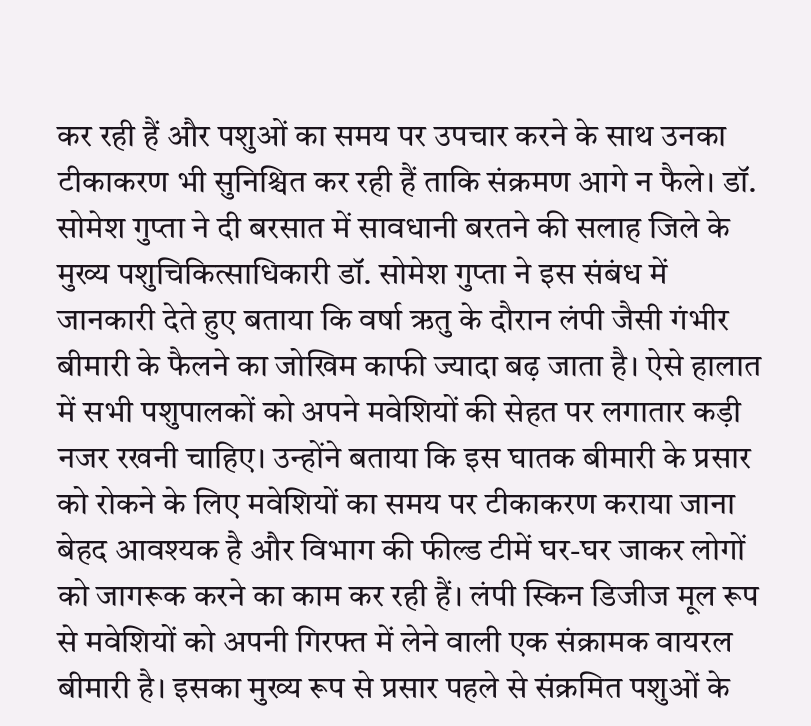कर रही हैं और पशुओं का समय पर उपचार करने के साथ उनका टीकाकरण भी सुनिश्चित कर रही हैं ताकि संक्रमण आगे न फैले। डॉ. सोमेश गुप्ता ने दी बरसात में सावधानी बरतने की सलाह जिले के मुख्य पशुचिकित्साधिकारी डॉ. सोमेश गुप्ता ने इस संबंध में जानकारी देते हुए बताया कि वर्षा ऋतु के दौरान लंपी जैसी गंभीर बीमारी के फैलने का जोखिम काफी ज्यादा बढ़ जाता है। ऐसे हालात में सभी पशुपालकों को अपने मवेशियों की सेहत पर लगातार कड़ी नजर रखनी चाहिए। उन्होंने बताया कि इस घातक बीमारी के प्रसार को रोकने के लिए मवेशियों का समय पर टीकाकरण कराया जाना बेहद आवश्यक है और विभाग की फील्ड टीमें घर-घर जाकर लोगों को जागरूक करने का काम कर रही हैं। लंपी स्किन डिजीज मूल रूप से मवेशियों को अपनी गिरफ्त में लेने वाली एक संक्रामक वायरल बीमारी है। इसका मुख्य रूप से प्रसार पहले से संक्रमित पशुओं के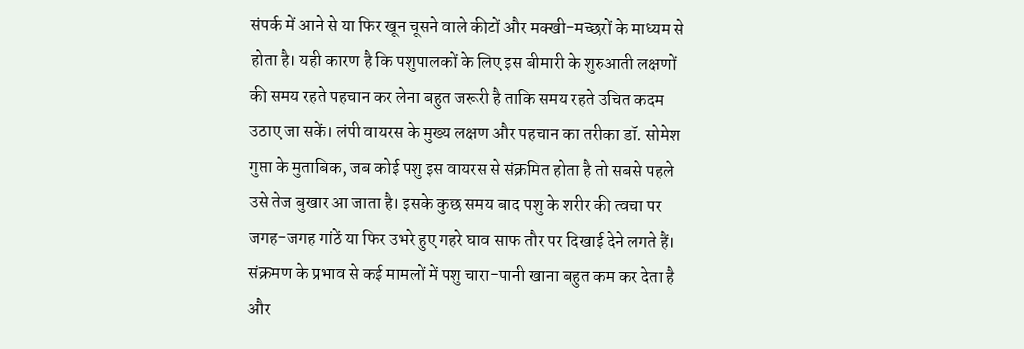संपर्क में आने से या फिर खून चूसने वाले कीटों और मक्खी-मच्छरों के माध्यम से होता है। यही कारण है कि पशुपालकों के लिए इस बीमारी के शुरुआती लक्षणों की समय रहते पहचान कर लेना बहुत जरूरी है ताकि समय रहते उचित कदम उठाए जा सकें। लंपी वायरस के मुख्य लक्षण और पहचान का तरीका डॉ. सोमेश गुप्ता के मुताबिक, जब कोई पशु इस वायरस से संक्रमित होता है तो सबसे पहले उसे तेज बुखार आ जाता है। इसके कुछ समय बाद पशु के शरीर की त्वचा पर जगह-जगह गांठें या फिर उभरे हुए गहरे घाव साफ तौर पर दिखाई देने लगते हैं। संक्रमण के प्रभाव से कई मामलों में पशु चारा-पानी खाना बहुत कम कर देता है और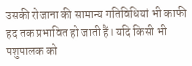उसकी रोजाना की सामान्य गतिविधियां भी काफी हद तक प्रभावित हो जाती हैं। यदि किसी भी पशुपालक को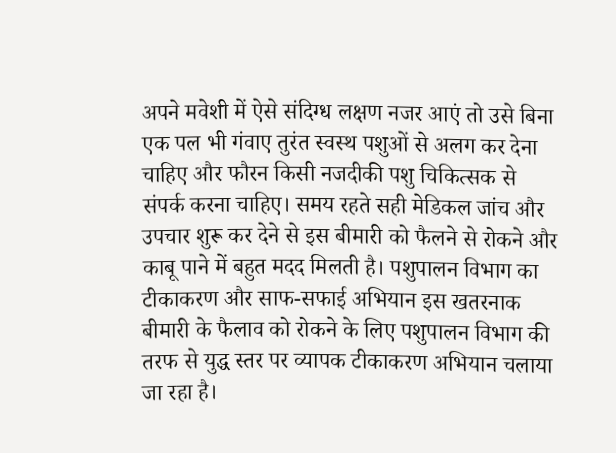अपने मवेशी में ऐसे संदिग्ध लक्षण नजर आएं तो उसे बिना एक पल भी गंवाए तुरंत स्वस्थ पशुओं से अलग कर देना चाहिए और फौरन किसी नजदीकी पशु चिकित्सक से संपर्क करना चाहिए। समय रहते सही मेडिकल जांच और उपचार शुरू कर देने से इस बीमारी को फैलने से रोकने और काबू पाने में बहुत मदद मिलती है। पशुपालन विभाग का टीकाकरण और साफ-सफाई अभियान इस खतरनाक बीमारी के फैलाव को रोकने के लिए पशुपालन विभाग की तरफ से युद्ध स्तर पर व्यापक टीकाकरण अभियान चलाया जा रहा है।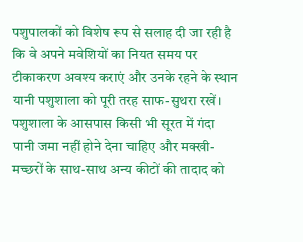पशुपालकों को विशेष रूप से सलाह दी जा रही है कि वे अपने मवेशियों का नियत समय पर टीकाकरण अवश्य कराएं और उनके रहने के स्थान यानी पशुशाला को पूरी तरह साफ-सुथरा रखें। पशुशाला के आसपास किसी भी सूरत में गंदा पानी जमा नहीं होने देना चाहिए और मक्खी-मच्छरों के साथ-साथ अन्य कीटों की तादाद को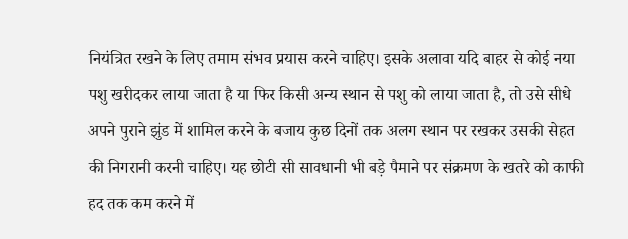नियंत्रित रखने के लिए तमाम संभव प्रयास करने चाहिए। इसके अलावा यदि बाहर से कोई नया पशु खरीदकर लाया जाता है या फिर किसी अन्य स्थान से पशु को लाया जाता है, तो उसे सीधे अपने पुराने झुंड में शामिल करने के बजाय कुछ दिनों तक अलग स्थान पर रखकर उसकी सेहत की निगरानी करनी चाहिए। यह छोटी सी सावधानी भी बड़े पैमाने पर संक्रमण के खतरे को काफी हद तक कम करने में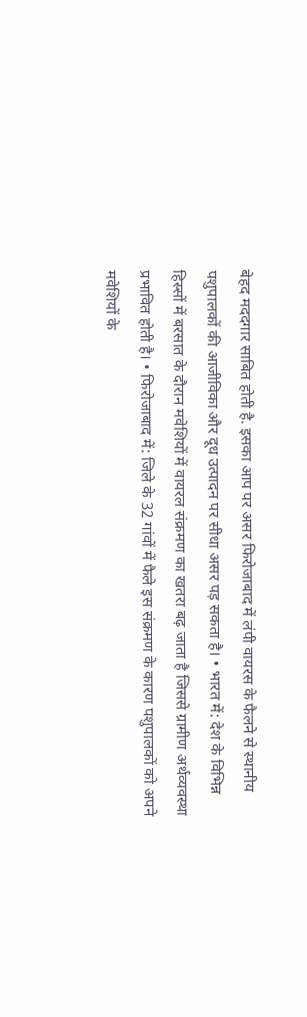बेहद मददगार साबित होती है. इसका आप पर असर फिरोजाबाद में लंपी वायरस के फैलने से स्थानीय पशुपालकों की आजीविका और दूध उत्पादन पर सीधा असर पड़ सकता है। • भारत में: देश के विभिन्न हिस्सों में बरसात के दौरान मवेशियों में वायरल संक्रमण का खतरा बढ़ जाता है जिससे ग्रामीण अर्थव्यवस्था प्रभावित होती है। • फिरोजाबाद में: जिले के 32 गांवों में फैले इस संक्रमण के कारण पशुपालकों को अपने मवेशियों के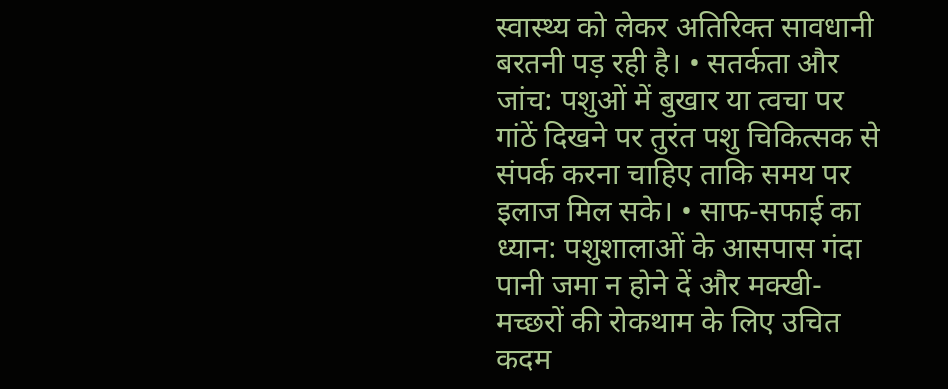स्वास्थ्य को लेकर अतिरिक्त सावधानी बरतनी पड़ रही है। • सतर्कता और जांच: पशुओं में बुखार या त्वचा पर गांठें दिखने पर तुरंत पशु चिकित्सक से संपर्क करना चाहिए ताकि समय पर इलाज मिल सके। • साफ-सफाई का ध्यान: पशुशालाओं के आसपास गंदा पानी जमा न होने दें और मक्खी-मच्छरों की रोकथाम के लिए उचित कदम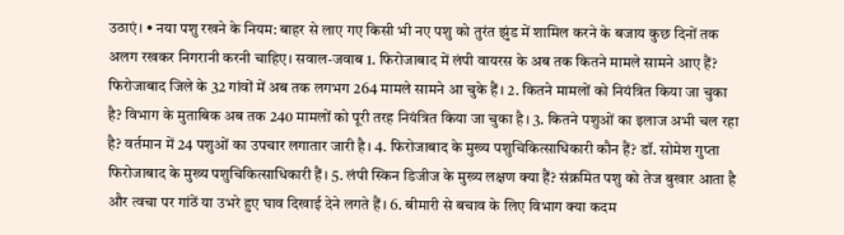उठाएं। • नया पशु रखने के नियम: बाहर से लाए गए किसी भी नए पशु को तुरंत झुंड में शामिल करने के बजाय कुछ दिनों तक अलग रखकर निगरानी करनी चाहिए। सवाल-जवाब 1. फिरोजाबाद में लंपी वायरस के अब तक कितने मामले सामने आए हैं? फिरोजाबाद जिले के 32 गांवों में अब तक लगभग 264 मामले सामने आ चुके हैं। 2. कितने मामलों को नियंत्रित किया जा चुका है? विभाग के मुताबिक अब तक 240 मामलों को पूरी तरह नियंत्रित किया जा चुका है। 3. कितने पशुओं का इलाज अभी चल रहा है? वर्तमान में 24 पशुओं का उपचार लगातार जारी है। 4. फिरोजाबाद के मुख्य पशुचिकित्साधिकारी कौन हैं? डॉ. सोमेश गुप्ता फिरोजाबाद के मुख्य पशुचिकित्साधिकारी हैं। 5. लंपी स्किन डिजीज के मुख्य लक्षण क्या हैं? संक्रमित पशु को तेज बुखार आता है और त्वचा पर गांठें या उभरे हुए घाव दिखाई देने लगते हैं। 6. बीमारी से बचाव के लिए विभाग क्या कदम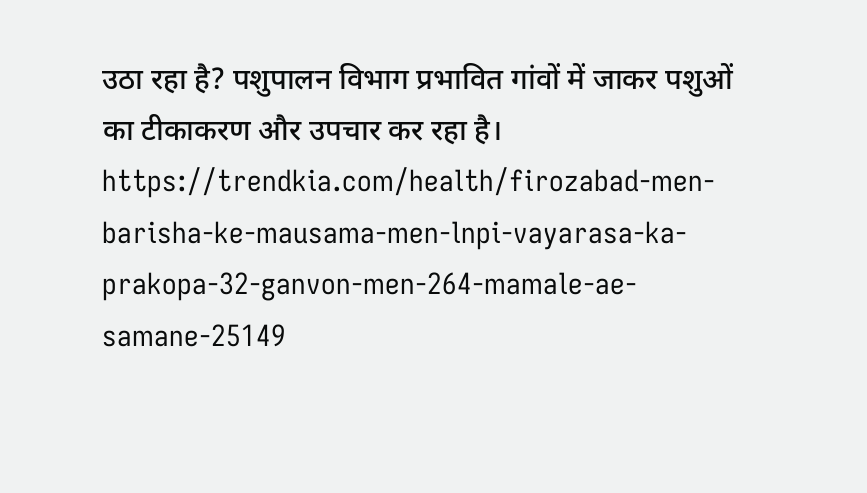उठा रहा है? पशुपालन विभाग प्रभावित गांवों में जाकर पशुओं का टीकाकरण और उपचार कर रहा है। https://trendkia.com/health/firozabad-men-barisha-ke-mausama-men-lnpi-vayarasa-ka-prakopa-32-ganvon-men-264-mamale-ae-samane-25149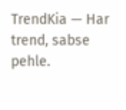TrendKia — Har trend, sabse pehle.